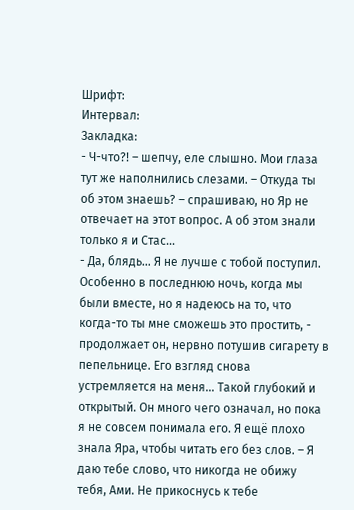Шрифт:
Интервал:
Закладка:
- Ч-что?! – шепчу, еле слышно. Мои глаза тут же наполнились слезами. – Откуда ты об этом знаешь? – спрашиваю, но Яр не отвечает на этот вопрос. А об этом знали только я и Стас…
- Да, блядь… Я не лучше с тобой поступил. Особенно в последнюю ночь, когда мы были вместе, но я надеюсь на то, что когда-то ты мне сможешь это простить, - продолжает он, нервно потушив сигарету в пепельнице. Его взгляд снова устремляется на меня… Такой глубокий и открытый. Он много чего означал, но пока я не совсем понимала его. Я ещё плохо знала Яра, чтобы читать его без слов. – Я даю тебе слово, что никогда не обижу тебя, Ами. Не прикоснусь к тебе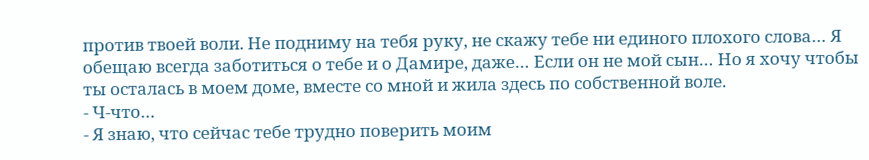против твоей воли. Не подниму на тебя руку, не скажу тебе ни единого плохого слова… Я обещаю всегда заботиться о тебе и о Дамире, даже… Если он не мой сын… Но я хочу чтобы ты осталась в моем доме, вместе со мной и жила здесь по собственной воле.
- Ч-что…
- Я знаю, что сейчас тебе трудно поверить моим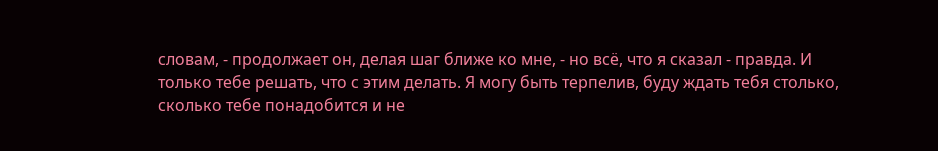словам, - продолжает он, делая шаг ближе ко мне, - но всё, что я сказал - правда. И только тебе решать, что с этим делать. Я могу быть терпелив, буду ждать тебя столько, сколько тебе понадобится и не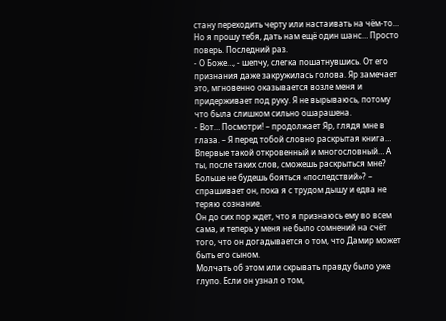стану переходить черту или настаивать на чём-то… Но я прошу тебя, дать нам ещё один шанс… Просто поверь. Последний раз.
- О Боже…, - шепчу, слегка пошатнувшись. От его признания даже закружилась голова. Яр замечает это, мгновенно оказывается возле меня и придерживает под руку. Я не вырываюсь, потому что была слишком сильно ошарашена.
- Вот… Посмотри! – продолжает Яр, глядя мне в глаза. – Я перед тобой словно раскрытая книга… Впервые такой откровенный и многословный… А ты, после таких слов, сможешь раскрыться мне? Больше не будешь бояться «последствий»? – спрашивает он, пока я с трудом дышу и едва не теряю сознание.
Он до сих пор ждет, что я признаюсь ему во всем сама, и теперь у меня не было сомнений на счёт того, что он догадывается о том, что Дамир может быть его сыном.
Молчать об этом или скрывать правду было уже глупо. Если он узнал о том,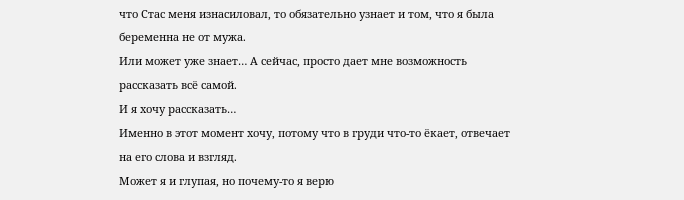что Стас меня изнасиловал, то обязательно узнает и том, что я была беременна не от мужа.
Или может уже знает… А сейчас, просто дает мне возможность рассказать всё самой.
И я хочу рассказать…
Именно в этот момент хочу, потому что в груди что-то ёкает, отвечает на его слова и взгляд.
Может я и глупая, но почему-то я верю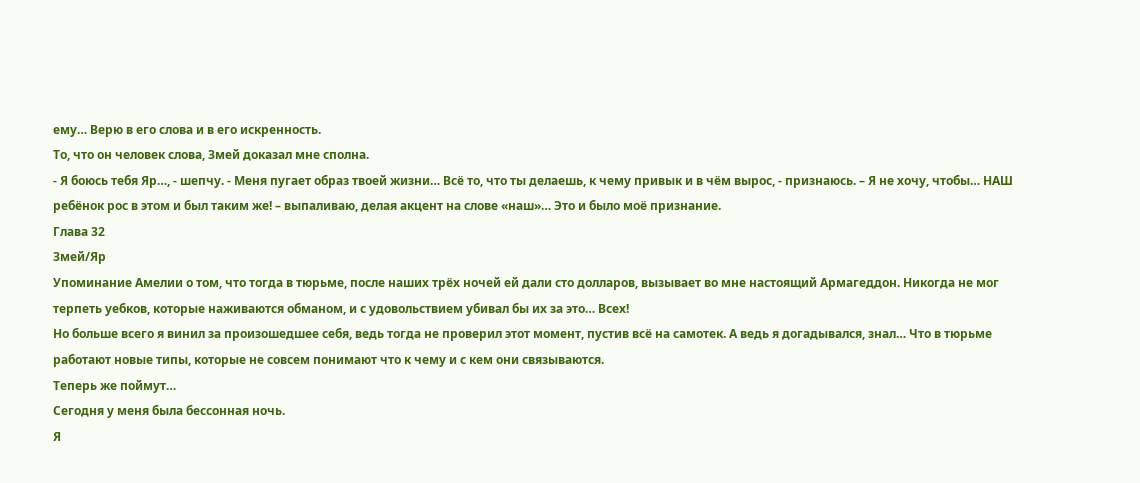ему… Верю в его слова и в его искренность.
То, что он человек слова, Змей доказал мне сполна.
- Я боюсь тебя Яр…, - шепчу. - Меня пугает образ твоей жизни… Всё то, что ты делаешь, к чему привык и в чём вырос, - признаюсь. – Я не хочу, чтобы… НАШ ребёнок рос в этом и был таким же! – выпаливаю, делая акцент на слове «наш»… Это и было моё признание.
Глава 32
Змей/Яр
Упоминание Амелии о том, что тогда в тюрьме, после наших трёх ночей ей дали сто долларов, вызывает во мне настоящий Армагеддон. Никогда не мог терпеть уебков, которые наживаются обманом, и с удовольствием убивал бы их за это… Всех!
Но больше всего я винил за произошедшее себя, ведь тогда не проверил этот момент, пустив всё на самотек. А ведь я догадывался, знал… Что в тюрьме работают новые типы, которые не совсем понимают что к чему и с кем они связываются.
Теперь же поймут…
Сегодня у меня была бессонная ночь.
Я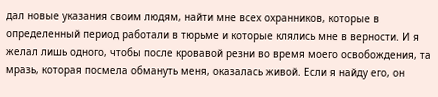дал новые указания своим людям, найти мне всех охранников, которые в определенный период работали в тюрьме и которые клялись мне в верности. И я желал лишь одного, чтобы после кровавой резни во время моего освобождения, та мразь, которая посмела обмануть меня, оказалась живой. Если я найду его, он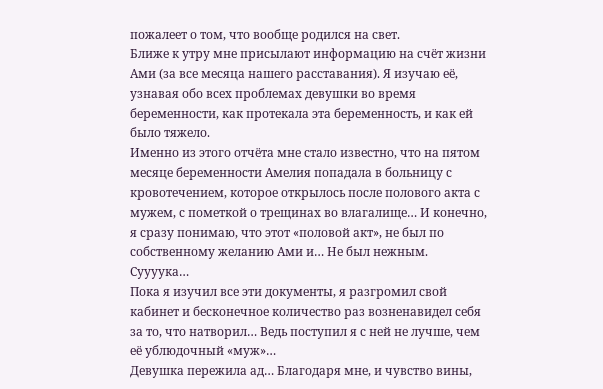пожалеет о том, что вообще родился на свет.
Ближе к утру мне присылают информацию на счёт жизни Ами (за все месяца нашего расставания). Я изучаю её, узнавая обо всех проблемах девушки во время беременности, как протекала эта беременность, и как ей было тяжело.
Именно из этого отчёта мне стало известно, что на пятом месяце беременности Амелия попадала в больницу с кровотечением, которое открылось после полового акта с мужем, с пометкой о трещинах во влагалище… И конечно, я сразу понимаю, что этот «половой акт», не был по собственному желанию Ами и… Не был нежным.
Суууука…
Пока я изучил все эти документы, я разгромил свой кабинет и бесконечное количество раз возненавидел себя за то, что натворил… Ведь поступил я с ней не лучше, чем её ублюдочный «муж»…
Девушка пережила ад… Благодаря мне, и чувство вины,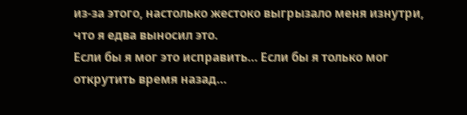из-за этого, настолько жестоко выгрызало меня изнутри, что я едва выносил это.
Если бы я мог это исправить… Если бы я только мог открутить время назад…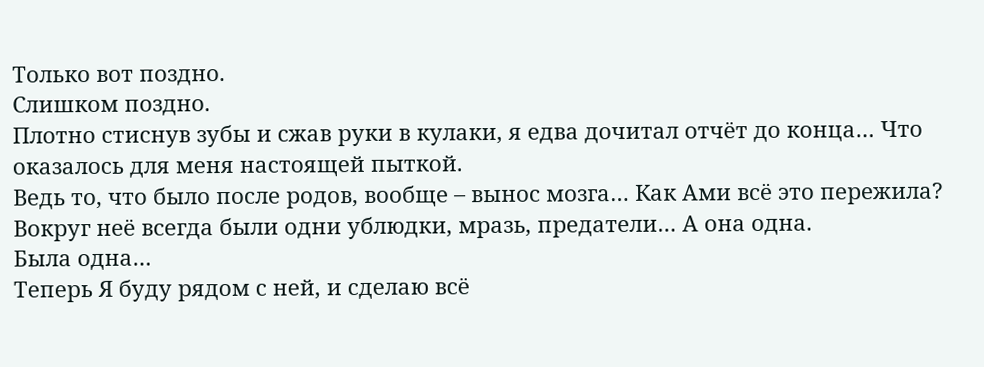Только вот поздно.
Слишком поздно.
Плотно стиснув зубы и сжав руки в кулаки, я едва дочитал отчёт до конца… Что оказалось для меня настоящей пыткой.
Ведь то, что было после родов, вообще – вынос мозга… Как Ами всё это пережила?
Вокруг неё всегда были одни ублюдки, мразь, предатели… А она одна.
Была одна…
Теперь Я буду рядом с ней, и сделаю всё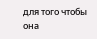для того чтобы она